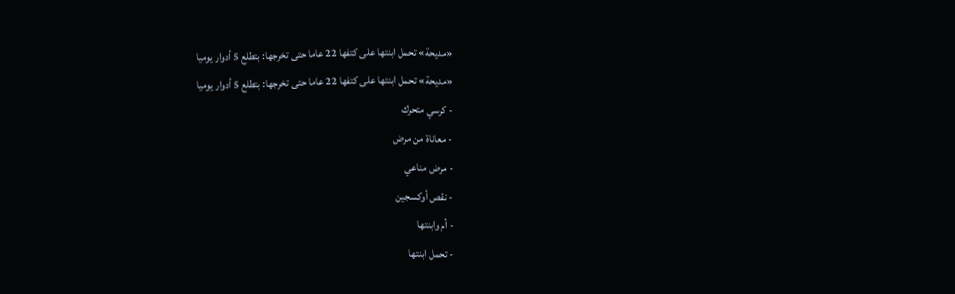«مديحة» تحمل ابنتها على كتفها 22 عاما حتى تخرجها: بتطلع 5 أدوار يوميا
«مديحة» تحمل ابنتها على كتفها 22 عاما حتى تخرجها: بتطلع 5 أدوار يوميا
- كرسي متحرك
- معاناة من مرض
- مرض مناعي
- نقص أوكسجين
- أم وابنتها
- تحمل ابنتها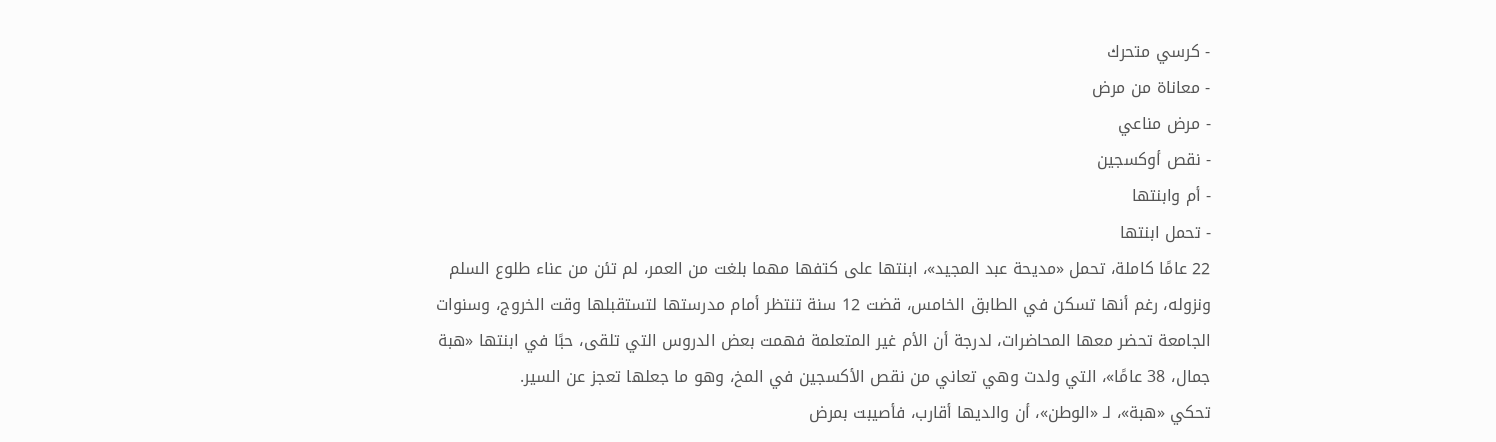- كرسي متحرك
- معاناة من مرض
- مرض مناعي
- نقص أوكسجين
- أم وابنتها
- تحمل ابنتها
22 عامًا كاملة، تحمل «مديحة عبد المجيد»، ابنتها على كتفها مهما بلغت من العمر، لم تئن من عناء طلوع السلم ونزوله، رغم أنها تسكن في الطابق الخامس، قضت 12 سنة تنتظر أمام مدرستها لتستقبلها وقت الخروج، وسنوات الجامعة تحضر معها المحاضرات، لدرجة أن الأم غير المتعلمة فهمت بعض الدروس التي تلقى، حبًا في ابنتها «هبة جمال، 38 عامًا»، التي ولدت وهي تعاني من نقص الأكسجين في المخ، وهو ما جعلها تعجز عن السير.
تحكي «هبة»، لـ «الوطن»، أن والديها أقارب، فأصيبت بمرض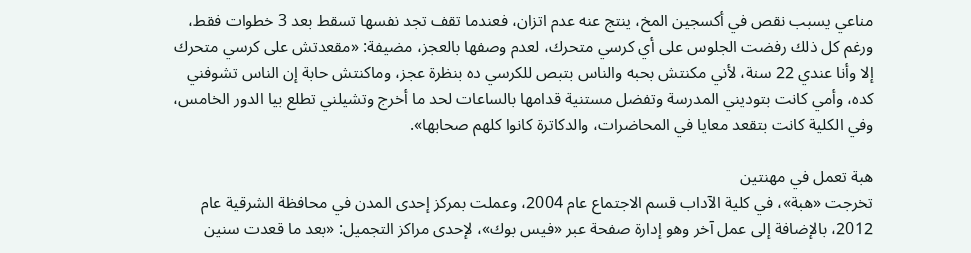مناعي يسبب نقص في أكسجين المخ، ينتج عنه عدم اتزان، فعندما تقف تجد نفسها تسقط بعد 3 خطوات فقط، ورغم كل ذلك رفضت الجلوس على أي كرسي متحرك، لعدم وصفها بالعجز، مضيفة: «مقعدتش على كرسي متحرك إلا وأنا عندي 22 سنة، لأني مكنتش بحبه والناس بتبص للكرسي ده بنظرة عجز، وماكنتش حابة إن الناس تشوفني كده، وأمي كانت بتوديني المدرسة وتفضل مستنية قدامها بالساعات لحد ما أخرج وتشيلني تطلع بيا الدور الخامس، وفي الكلية كانت بتقعد معايا في المحاضرات، والدكاترة كانوا كلهم صحابها».

هبة تعمل في مهنتين
تخرجت «هبة»، في كلية الآداب قسم الاجتماع عام 2004، وعملت بمركز إحدى المدن في محافظة الشرقية عام 2012، بالإضافة إلى عمل آخر وهو إدارة صفحة عبر «فيس بوك»، لإحدى مراكز التجميل: «بعد ما قعدت سنين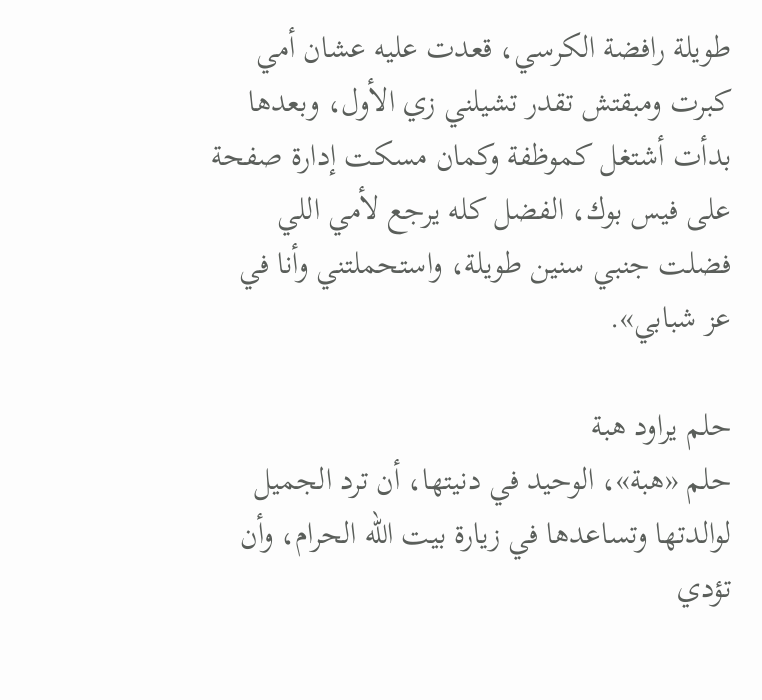طويلة رافضة الكرسي، قعدت عليه عشان أمي كبرت ومبقتش تقدر تشيلني زي الأول، وبعدها بدأت أشتغل كموظفة وكمان مسكت إدارة صفحة على فيس بوك، الفضل كله يرجع لأمي اللي فضلت جنبي سنين طويلة، واستحملتني وأنا في عز شبابي».

حلم يراود هبة
حلم «هبة»، الوحيد في دنيتها، أن ترد الجميل لوالدتها وتساعدها في زيارة بيت الله الحرام، وأن تؤدي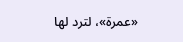«عمرة»، لترد لها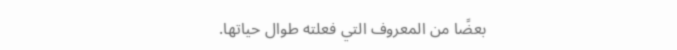بعضًا من المعروف التي فعلته طوال حياتها.